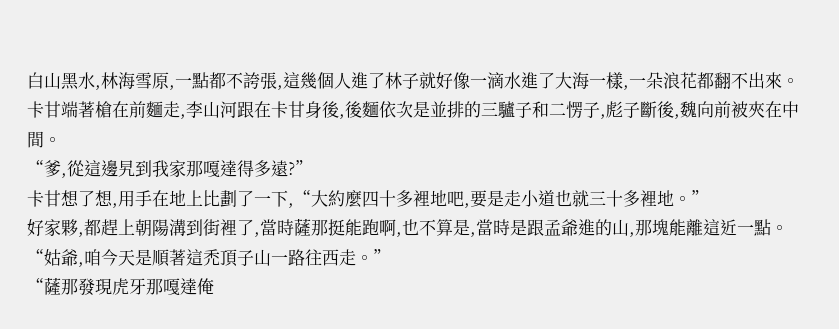白山黑水,林海雪原,一點都不誇張,這幾個人進了林子就好像一滴水進了大海一樣,一朵浪花都翻不出來。
卡甘端著槍在前麵走,李山河跟在卡甘身後,後麵依次是並排的三驢子和二愣子,彪子斷後,魏向前被夾在中間。
“爹,從這邊旯到我家那嘎達得多遠?”
卡甘想了想,用手在地上比劃了一下,“大約麼四十多裡地吧,要是走小道也就三十多裡地。”
好家夥,都趕上朝陽溝到街裡了,當時薩那挺能跑啊,也不算是,當時是跟孟爺進的山,那塊能離這近一點。
“姑爺,咱今天是順著這禿頂子山一路往西走。”
“薩那發現虎牙那嘎達俺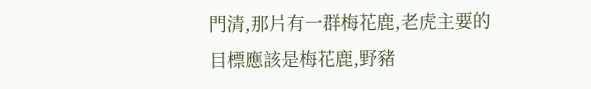門清,那片有一群梅花鹿,老虎主要的目標應該是梅花鹿,野豬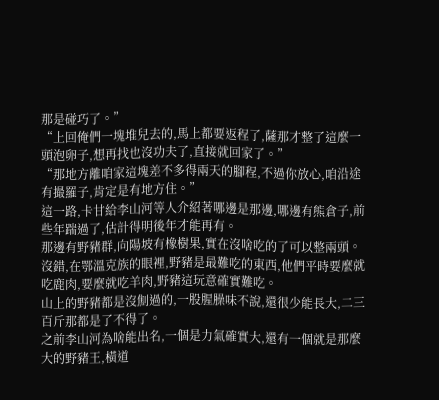那是碰巧了。”
“上回俺們一塊堆兒去的,馬上都要返程了,薩那才整了這麼一頭泡卵子,想再找也沒功夫了,直接就回家了。”
“那地方離咱家這塊差不多得兩天的腳程,不過你放心,咱沿途有撮羅子,肯定是有地方住。”
這一路,卡甘給李山河等人介紹著哪邊是那邊,哪邊有熊倉子,前些年踹過了,估計得明後年才能再有。
那邊有野豬群,向陽坡有橡樹果,實在沒啥吃的了可以整兩頭。
沒錯,在鄂溫克族的眼裡,野豬是最難吃的東西,他們平時要麼就吃鹿肉,要麼就吃羊肉,野豬這玩意確實難吃。
山上的野豬都是沒劁過的,一股腥臊味不說,還很少能長大,二三百斤那都是了不得了。
之前李山河為啥能出名,一個是力氣確實大,還有一個就是那麼大的野豬王,橫道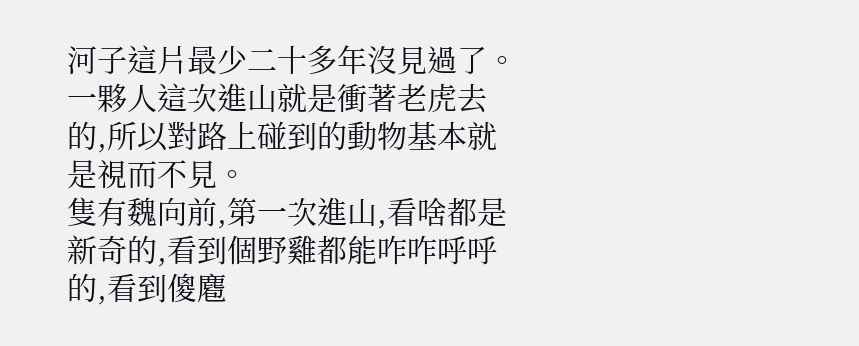河子這片最少二十多年沒見過了。
一夥人這次進山就是衝著老虎去的,所以對路上碰到的動物基本就是視而不見。
隻有魏向前,第一次進山,看啥都是新奇的,看到個野雞都能咋咋呼呼的,看到傻麅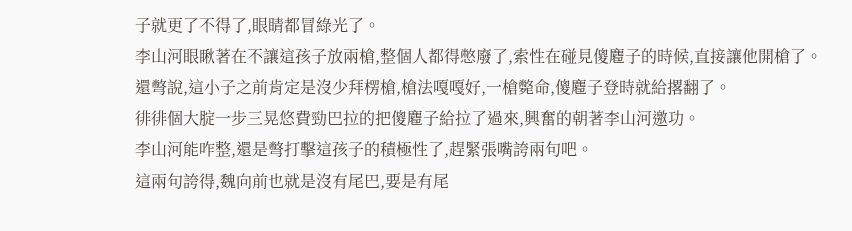子就更了不得了,眼睛都冒綠光了。
李山河眼瞅著在不讓這孩子放兩槍,整個人都得憋廢了,索性在碰見傻麅子的時候,直接讓他開槍了。
還彆說,這小子之前肯定是沒少拜楞槍,槍法嘎嘎好,一槍斃命,傻麅子登時就給撂翻了。
徘徘個大腚一步三晃悠費勁巴拉的把傻麅子給拉了過來,興奮的朝著李山河邀功。
李山河能咋整,還是彆打擊這孩子的積極性了,趕緊張嘴誇兩句吧。
這兩句誇得,魏向前也就是沒有尾巴,要是有尾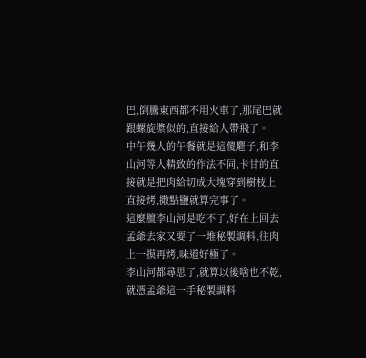巴,倒騰東西都不用火車了,那尾巴就跟螺旋槳似的,直接給人帶飛了。
中午幾人的午餐就是這傻麅子,和李山河等人精致的作法不同,卡甘的直接就是把肉給切成大塊穿到樹枝上直接烤,撒點鹽就算完事了。
這麼膻李山河是吃不了,好在上回去孟爺去家又要了一堆秘製調料,往肉上一摸再烤,味道好極了。
李山河都尋思了,就算以後啥也不乾,就憑孟爺這一手秘製調料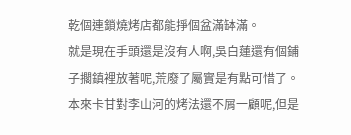乾個連鎖燒烤店都能掙個盆滿缽滿。
就是現在手頭還是沒有人啊,吳白蓮還有個鋪子擱鎮裡放著呢,荒廢了屬實是有點可惜了。
本來卡甘對李山河的烤法還不屑一顧呢,但是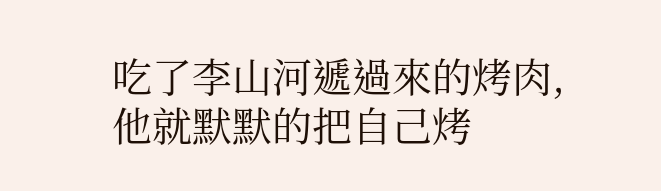吃了李山河遞過來的烤肉,他就默默的把自己烤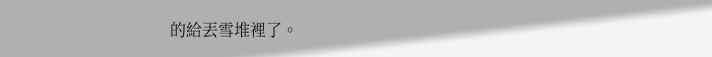的給丟雪堆裡了。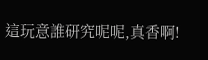這玩意誰研究呢呢,真香啊!